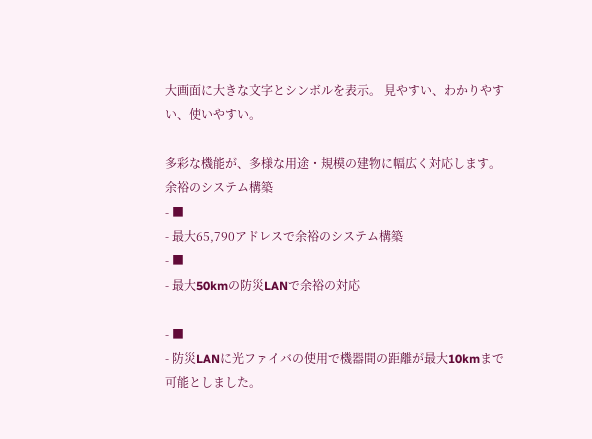大画面に大きな文字とシンボルを表示。 見やすい、わかりやすい、使いやすい。

多彩な機能が、多様な用途・規模の建物に幅広く対応します。
余裕のシステム構築
- ■
- 最大65,790アドレスで余裕のシステム構築
- ■
- 最大50kmの防災LANで余裕の対応

- ■
- 防災LANに光ファイバの使用で機器間の距離が最大10kmまで可能としました。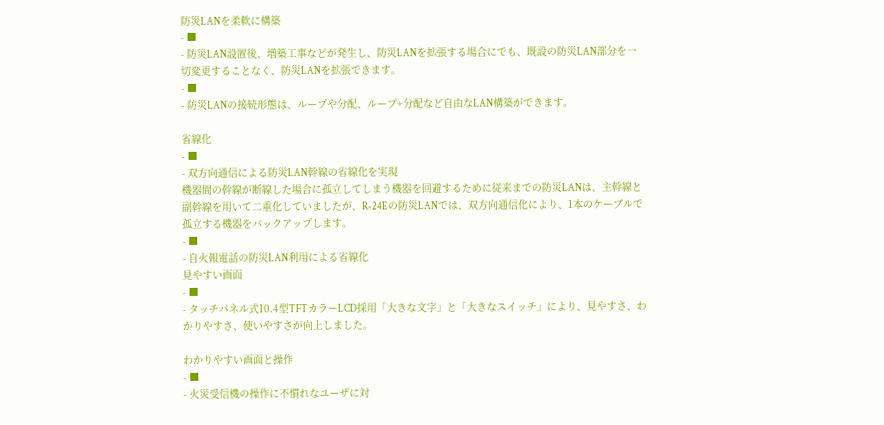防災LANを柔軟に構築
- ■
- 防災LAN設置後、増築工事などが発生し、防災LANを拡張する場合にでも、既設の防災LAN部分を一切変更することなく、防災LANを拡張できます。
- ■
- 防災LANの接続形態は、ループや分配、ループ+分配など自由なLAN構築ができます。

省線化
- ■
- 双方向通信による防災LAN幹線の省線化を実現
機器間の幹線が断線した場合に孤立してしまう機器を回避するために従来までの防災LANは、主幹線と副幹線を用いて二重化していましたが、R-24Eの防災LANでは、双方向通信化により、1本のケーブルで孤立する機器をバックアップします。
- ■
- 自火報電話の防災LAN利用による省線化
見やすい画面
- ■
- タッチパネル式10.4型TFTカラーLCD採用「大きな文字」と「大きなスイッチ」により、見やすさ、わかりやすさ、使いやすさが向上しました。

わかりやすい画面と操作
- ■
- 火災受信機の操作に不慣れなユーザに対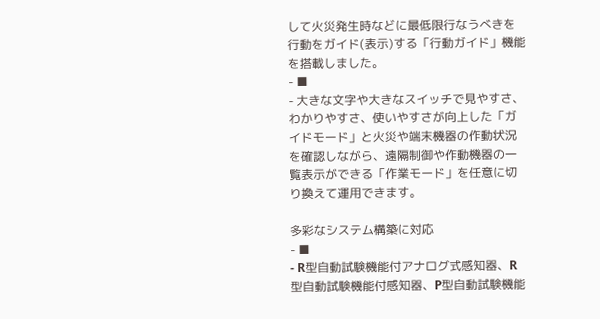して火災発生時などに最低限行なうべきを行動をガイド(表示)する「行動ガイド」機能を搭載しました。
- ■
- 大きな文字や大きなスイッチで見やすさ、わかりやすさ、使いやすさが向上した「ガイドモード」と火災や端末機器の作動状況を確認しながら、遠隔制御や作動機器の一覧表示ができる「作業モード」を任意に切り換えて運用できます。

多彩なシステム構築に対応
- ■
- R型自動試験機能付アナログ式感知器、R型自動試験機能付感知器、P型自動試験機能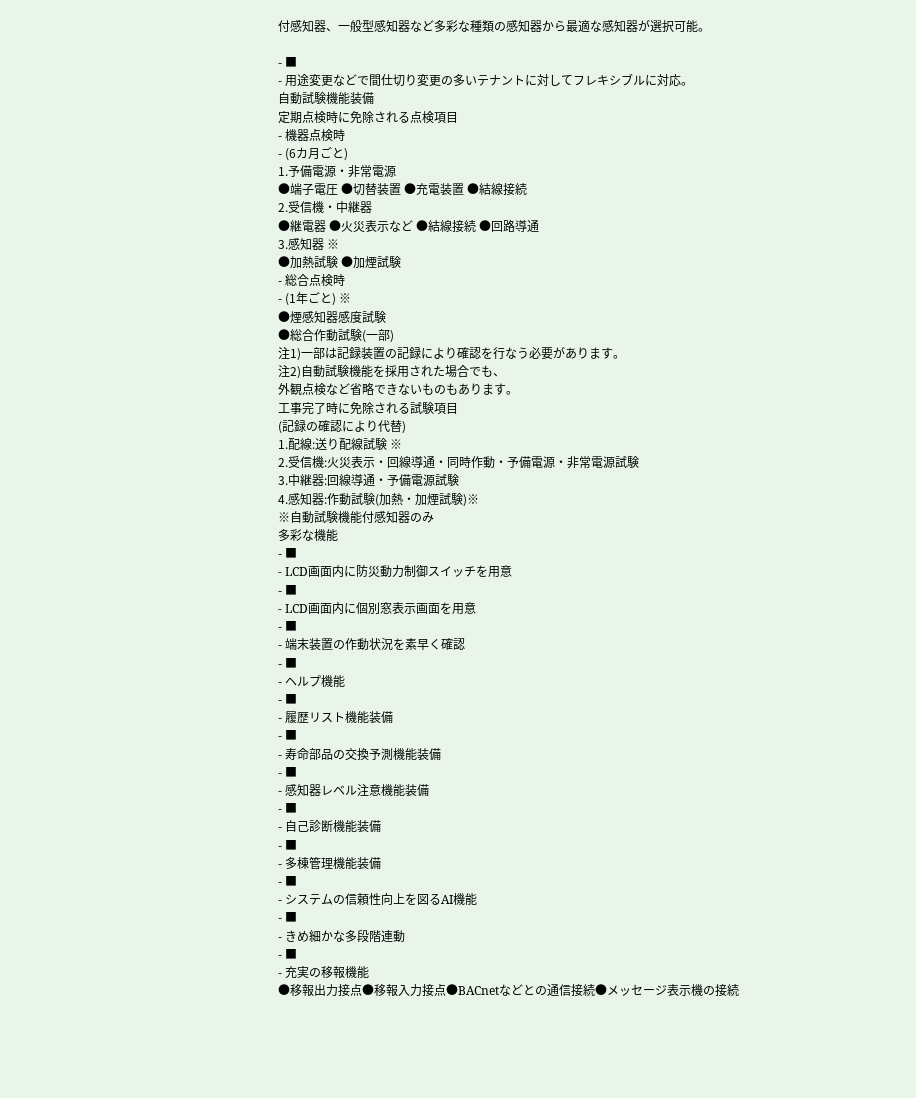付感知器、一般型感知器など多彩な種類の感知器から最適な感知器が選択可能。

- ■
- 用途変更などで間仕切り変更の多いテナントに対してフレキシブルに対応。
自動試験機能装備
定期点検時に免除される点検項目
- 機器点検時
- (6カ月ごと)
1.予備電源・非常電源
●端子電圧 ●切替装置 ●充電装置 ●結線接続
2.受信機・中継器
●継電器 ●火災表示など ●結線接続 ●回路導通
3.感知器 ※
●加熱試験 ●加煙試験
- 総合点検時
- (1年ごと) ※
●煙感知器感度試験
●総合作動試験(一部)
注1)一部は記録装置の記録により確認を行なう必要があります。
注2)自動試験機能を採用された場合でも、
外観点検など省略できないものもあります。
工事完了時に免除される試験項目
(記録の確認により代替)
1.配線:送り配線試験 ※
2.受信機:火災表示・回線導通・同時作動・予備電源・非常電源試験
3.中継器:回線導通・予備電源試験
4.感知器:作動試験(加熱・加煙試験)※
※自動試験機能付感知器のみ
多彩な機能
- ■
- LCD画面内に防災動力制御スイッチを用意
- ■
- LCD画面内に個別窓表示画面を用意
- ■
- 端末装置の作動状況を素早く確認
- ■
- ヘルプ機能
- ■
- 履歴リスト機能装備
- ■
- 寿命部品の交換予測機能装備
- ■
- 感知器レベル注意機能装備
- ■
- 自己診断機能装備
- ■
- 多棟管理機能装備
- ■
- システムの信頼性向上を図るAI機能
- ■
- きめ細かな多段階連動
- ■
- 充実の移報機能
●移報出力接点●移報入力接点●BACnetなどとの通信接続●メッセージ表示機の接続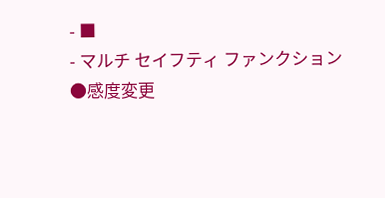- ■
- マルチ セイフティ ファンクション
●感度変更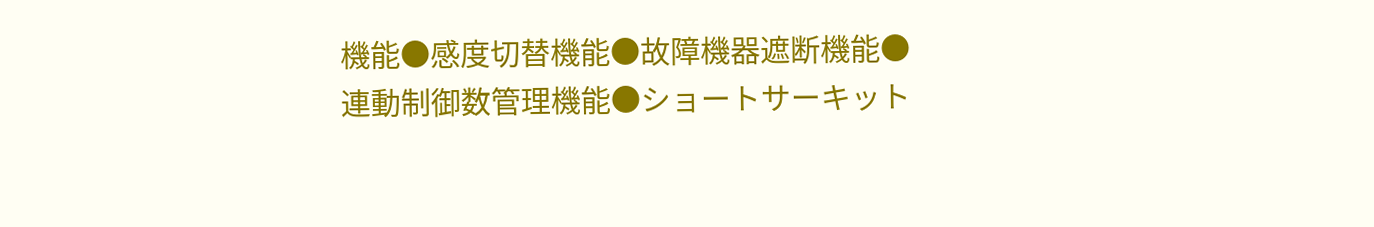機能●感度切替機能●故障機器遮断機能●連動制御数管理機能●ショートサーキット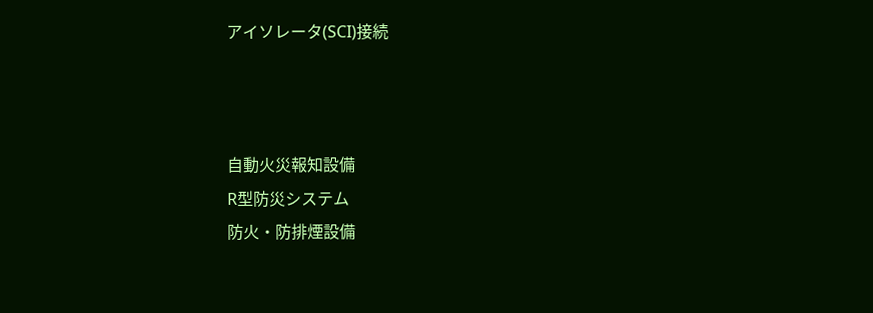アイソレータ(SCI)接続



自動火災報知設備
R型防災システム
防火・防排煙設備